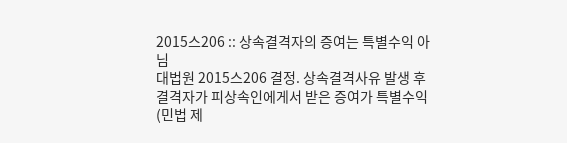2015스206 :: 상속결격자의 증여는 특별수익 아님
대법원 2015스206 결정. 상속결격사유 발생 후 결격자가 피상속인에게서 받은 증여가 특별수익(민법 제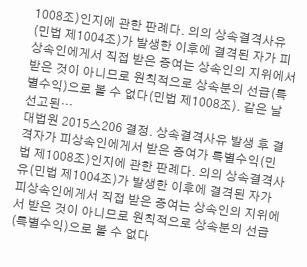1008조)인지에 관한 판례다. 의의 상속결격사유(민법 제1004조)가 발생한 이후에 결격된 자가 피상속인에게서 직접 받은 증여는 상속인의 지위에서 받은 것이 아니므로 원칙적으로 상속분의 선급(특별수익)으로 볼 수 없다(민법 제1008조). 같은 날 선고된…
대법원 2015스206 결정. 상속결격사유 발생 후 결격자가 피상속인에게서 받은 증여가 특별수익(민법 제1008조)인지에 관한 판례다. 의의 상속결격사유(민법 제1004조)가 발생한 이후에 결격된 자가 피상속인에게서 직접 받은 증여는 상속인의 지위에서 받은 것이 아니므로 원칙적으로 상속분의 선급(특별수익)으로 볼 수 없다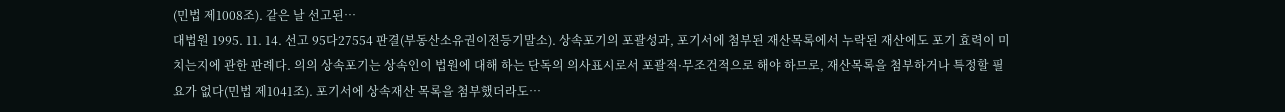(민법 제1008조). 같은 날 선고된…
대법원 1995. 11. 14. 선고 95다27554 판결(부동산소유권이전등기말소). 상속포기의 포괄성과, 포기서에 첨부된 재산목록에서 누락된 재산에도 포기 효력이 미치는지에 관한 판례다. 의의 상속포기는 상속인이 법원에 대해 하는 단독의 의사표시로서 포괄적·무조건적으로 해야 하므로, 재산목록을 첨부하거나 특정할 필요가 없다(민법 제1041조). 포기서에 상속재산 목록을 첨부했더라도…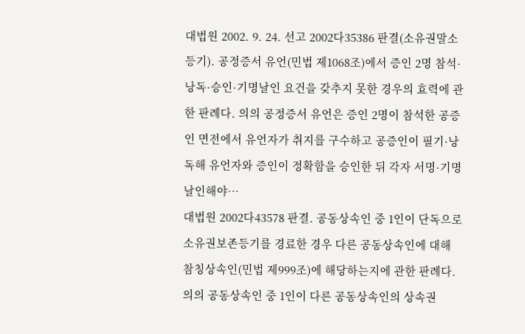대법원 2002. 9. 24. 선고 2002다35386 판결(소유권말소등기). 공정증서 유언(민법 제1068조)에서 증인 2명 참석·낭독·승인·기명날인 요건을 갖추지 못한 경우의 효력에 관한 판례다. 의의 공정증서 유언은 증인 2명이 참석한 공증인 면전에서 유언자가 취지를 구수하고 공증인이 필기·낭독해 유언자와 증인이 정확함을 승인한 뒤 각자 서명·기명날인해야…
대법원 2002다43578 판결. 공동상속인 중 1인이 단독으로 소유권보존등기를 경료한 경우 다른 공동상속인에 대해 참칭상속인(민법 제999조)에 해당하는지에 관한 판례다. 의의 공동상속인 중 1인이 다른 공동상속인의 상속권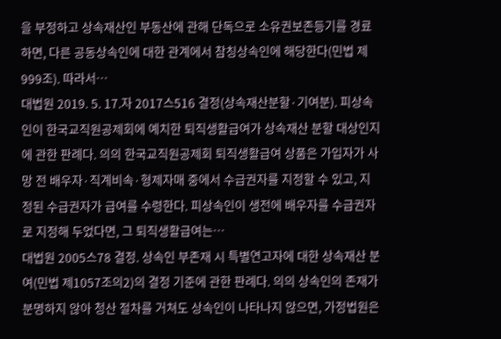을 부정하고 상속재산인 부동산에 관해 단독으로 소유권보존등기를 경료하면, 다른 공동상속인에 대한 관계에서 참칭상속인에 해당한다(민법 제999조). 따라서…
대법원 2019. 5. 17.자 2017스516 결정(상속재산분할·기여분). 피상속인이 한국교직원공제회에 예치한 퇴직생활급여가 상속재산 분할 대상인지에 관한 판례다. 의의 한국교직원공제회 퇴직생활급여 상품은 가입자가 사망 전 배우자·직계비속·형제자매 중에서 수급권자를 지정할 수 있고, 지정된 수급권자가 급여를 수령한다. 피상속인이 생전에 배우자를 수급권자로 지정해 두었다면, 그 퇴직생활급여는…
대법원 2005스78 결정. 상속인 부존재 시 특별연고자에 대한 상속재산 분여(민법 제1057조의2)의 결정 기준에 관한 판례다. 의의 상속인의 존재가 분명하지 않아 청산 절차를 거쳐도 상속인이 나타나지 않으면, 가정법원은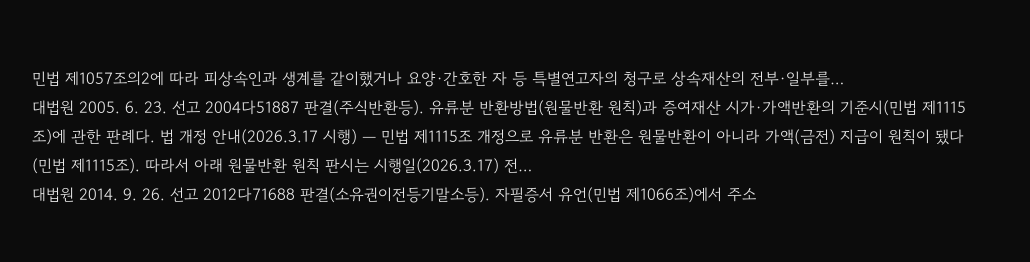민법 제1057조의2에 따라 피상속인과 생계를 같이했거나 요양·간호한 자 등 특별연고자의 청구로 상속재산의 전부·일부를…
대법원 2005. 6. 23. 선고 2004다51887 판결(주식반환등). 유류분 반환방법(원물반환 원칙)과 증여재산 시가·가액반환의 기준시(민법 제1115조)에 관한 판례다. 법 개정 안내(2026.3.17 시행) — 민법 제1115조 개정으로 유류분 반환은 원물반환이 아니라 가액(금전) 지급이 원칙이 됐다(민법 제1115조). 따라서 아래 원물반환 원칙 판시는 시행일(2026.3.17) 전…
대법원 2014. 9. 26. 선고 2012다71688 판결(소유권이전등기말소등). 자필증서 유언(민법 제1066조)에서 주소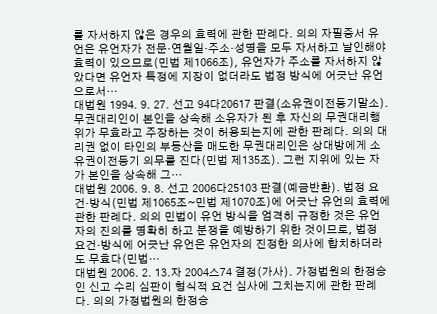를 자서하지 않은 경우의 효력에 관한 판례다. 의의 자필증서 유언은 유언자가 전문·연월일·주소·성명을 모두 자서하고 날인해야 효력이 있으므로(민법 제1066조), 유언자가 주소를 자서하지 않았다면 유언자 특정에 지장이 없더라도 법정 방식에 어긋난 유언으로서…
대법원 1994. 9. 27. 선고 94다20617 판결(소유권이전등기말소). 무권대리인이 본인을 상속해 소유자가 된 후 자신의 무권대리행위가 무효라고 주장하는 것이 허용되는지에 관한 판례다. 의의 대리권 없이 타인의 부동산을 매도한 무권대리인은 상대방에게 소유권이전등기 의무를 진다(민법 제135조). 그런 지위에 있는 자가 본인을 상속해 그…
대법원 2006. 9. 8. 선고 2006다25103 판결(예금반환). 법정 요건·방식(민법 제1065조~민법 제1070조)에 어긋난 유언의 효력에 관한 판례다. 의의 민법이 유언 방식을 엄격히 규정한 것은 유언자의 진의를 명확히 하고 분쟁을 예방하기 위한 것이므로, 법정 요건·방식에 어긋난 유언은 유언자의 진정한 의사에 합치하더라도 무효다(민법…
대법원 2006. 2. 13.자 2004스74 결정(가사). 가정법원의 한정승인 신고 수리 심판이 형식적 요건 심사에 그치는지에 관한 판례다. 의의 가정법원의 한정승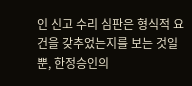인 신고 수리 심판은 형식적 요건을 갖추었는지를 보는 것일 뿐, 한정승인의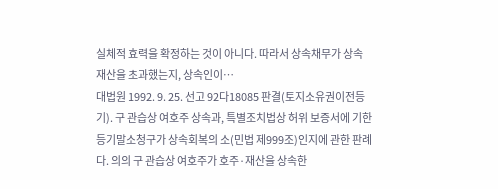실체적 효력을 확정하는 것이 아니다. 따라서 상속채무가 상속재산을 초과했는지, 상속인이…
대법원 1992. 9. 25. 선고 92다18085 판결(토지소유권이전등기). 구 관습상 여호주 상속과, 특별조치법상 허위 보증서에 기한 등기말소청구가 상속회복의 소(민법 제999조)인지에 관한 판례다. 의의 구 관습상 여호주가 호주·재산을 상속한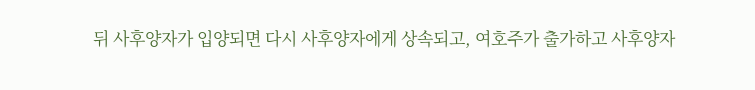뒤 사후양자가 입양되면 다시 사후양자에게 상속되고, 여호주가 출가하고 사후양자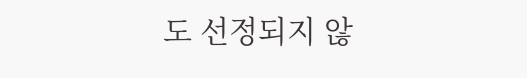도 선정되지 않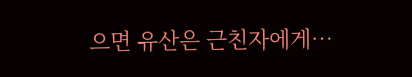으면 유산은 근친자에게…